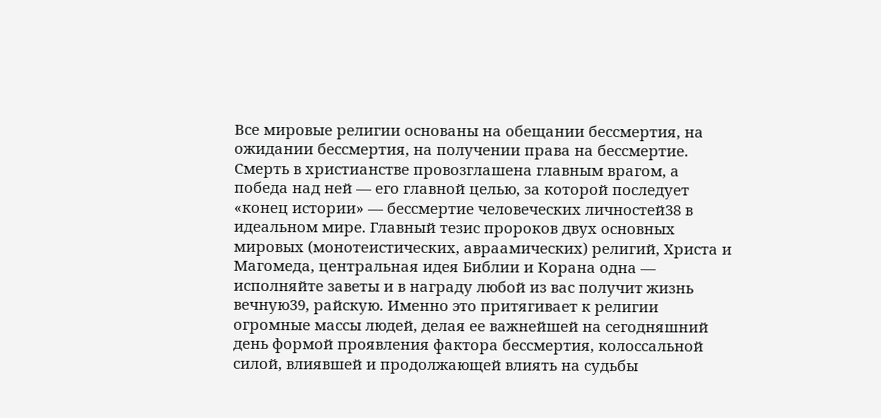Все мировые религии основаны на обещании бессмертия, на ожидании бессмертия, на получении права на бессмертие. Смерть в христианстве провозглашена главным врагом, а победа над ней — его главной целью, за которой последует «конец истории» — бессмертие человеческих личностей38 в идеальном мире. Главный тезис пророков двух основных мировых (монотеистических, авраамических) религий, Христа и Магомеда, центральная идея Библии и Корана одна — исполняйте заветы и в награду любой из вас получит жизнь вечную39, райскую. Именно это притягивает к религии огромные массы людей, делая ее важнейшей на сегодняшний день формой проявления фактора бессмертия, колоссальной силой, влиявшей и продолжающей влиять на судьбы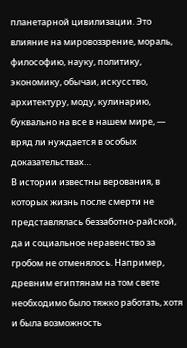планетарной цивилизации. Это влияние на мировоззрение, мораль, философию, науку, политику, экономику, обычаи, искусство, архитектуру, моду, кулинарию, буквально на все в нашем мире, — вряд ли нуждается в особых доказательствах…
В истории известны верования, в которых жизнь после смерти не представлялась беззаботно-райской, да и социальное неравенство за гробом не отменялось. Например, древним египтянам на том свете необходимо было тяжко работать, хотя и была возможность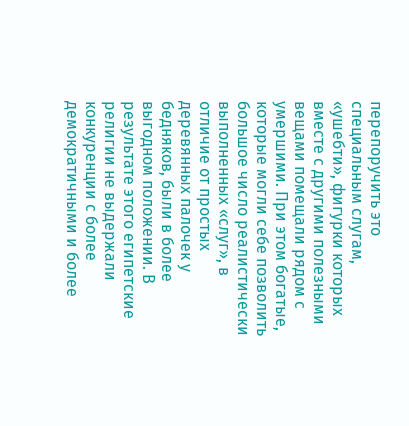перепоручить это специальным слугам, «ушебти», фигурки которых вместе с другими полезными вещами помещали рядом с умершими. При этом богатые, которые могли себе позволить большое число реалистически выполненных «слуг», в отличие от простых деревянных палочек у бедняков, были в более выгодном положении. В результате этого египетские религии не выдержали конкуренции с более демократичными и более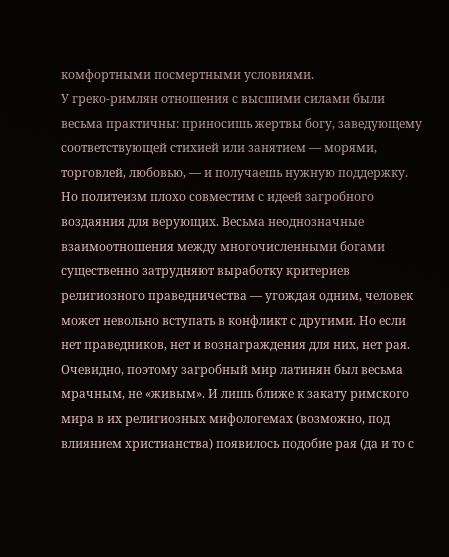комфортными посмертными условиями.
У греко-римлян отношения с высшими силами были весьма практичны: приносишь жертвы богу, заведующему соответствующей стихией или занятием — морями, торговлей, любовью, — и получаешь нужную поддержку. Но политеизм плохо совместим с идеей загробного воздаяния для верующих. Весьма неоднозначные взаимоотношения между многочисленными богами существенно затрудняют выработку критериев религиозного праведничества — угождая одним, человек может невольно вступать в конфликт с другими. Но если нет праведников, нет и вознаграждения для них, нет рая. Очевидно, поэтому загробный мир латинян был весьма мрачным, не «живым». И лишь ближе к закату римского мира в их религиозных мифологемах (возможно, под влиянием христианства) появилось подобие рая (да и то с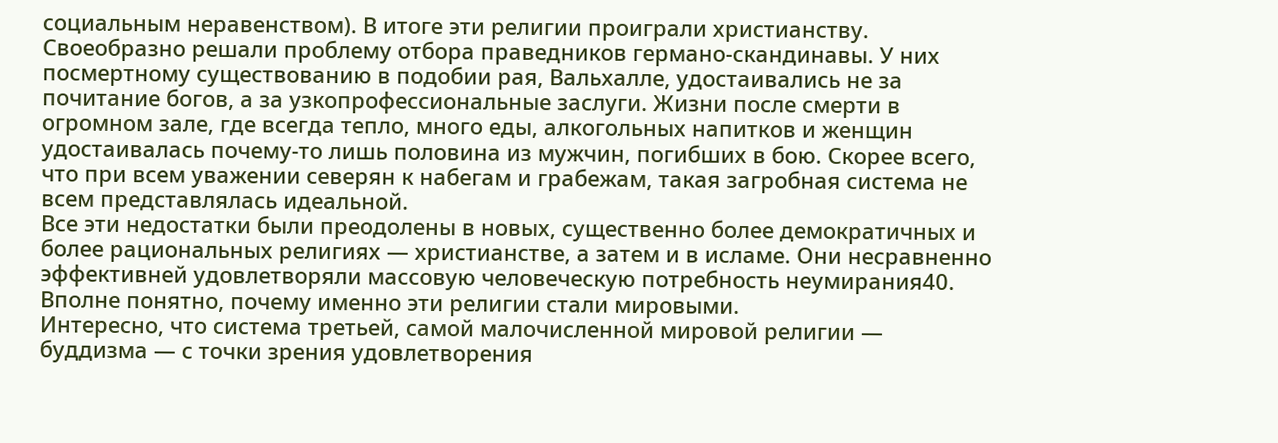социальным неравенством). В итоге эти религии проиграли христианству.
Своеобразно решали проблему отбора праведников германо-скандинавы. У них посмертному существованию в подобии рая, Вальхалле, удостаивались не за почитание богов, а за узкопрофессиональные заслуги. Жизни после смерти в огромном зале, где всегда тепло, много еды, алкогольных напитков и женщин удостаивалась почему-то лишь половина из мужчин, погибших в бою. Скорее всего, что при всем уважении северян к набегам и грабежам, такая загробная система не всем представлялась идеальной.
Все эти недостатки были преодолены в новых, существенно более демократичных и более рациональных религиях — христианстве, а затем и в исламе. Они несравненно эффективней удовлетворяли массовую человеческую потребность неумирания40. Вполне понятно, почему именно эти религии стали мировыми.
Интересно, что система третьей, самой малочисленной мировой религии — буддизма — с точки зрения удовлетворения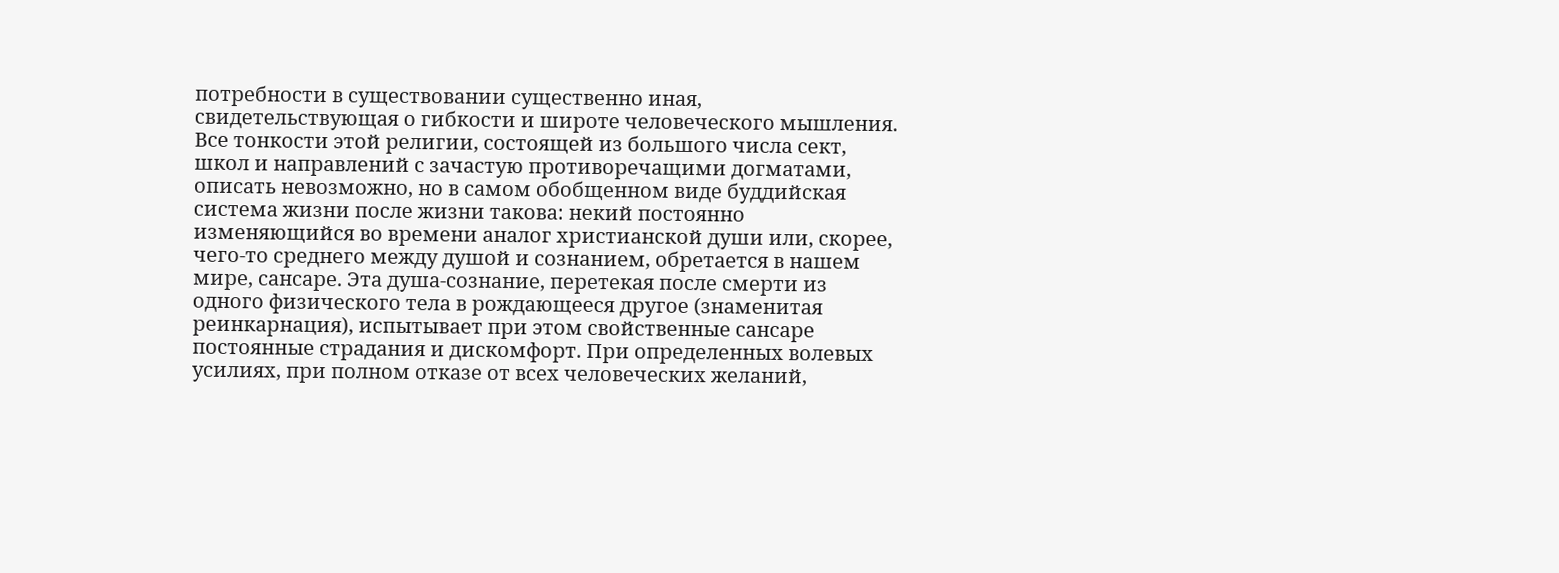потребности в существовании существенно иная, свидетельствующая о гибкости и широте человеческого мышления. Все тонкости этой религии, состоящей из большого числа сект, школ и направлений с зачастую противоречащими догматами, описать невозможно, но в самом обобщенном виде буддийская система жизни после жизни такова: некий постоянно изменяющийся во времени аналог христианской души или, скорее, чего-то среднего между душой и сознанием, обретается в нашем мире, сансаре. Эта душа-сознание, перетекая после смерти из одного физического тела в рождающееся другое (знаменитая реинкарнация), испытывает при этом свойственные сансаре постоянные страдания и дискомфорт. При определенных волевых усилиях, при полном отказе от всех человеческих желаний,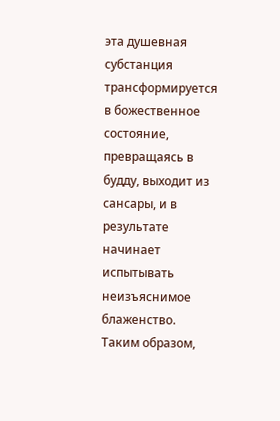эта душевная субстанция трансформируется в божественное состояние, превращаясь в будду, выходит из сансары, и в результате начинает испытывать неизъяснимое блаженство. Таким образом,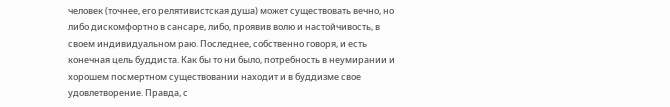человек (точнее, его релятивистская душа) может существовать вечно, но либо дискомфортно в сансаре, либо, проявив волю и настойчивость, в своем индивидуальном раю. Последнее, собственно говоря, и есть конечная цель буддиста. Как бы то ни было, потребность в неумирании и хорошем посмертном существовании находит и в буддизме свое удовлетворение. Правда, с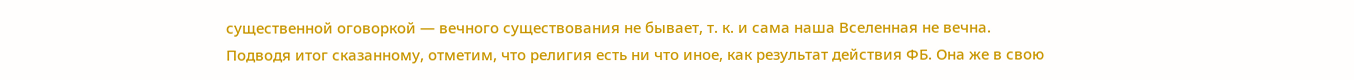существенной оговоркой — вечного существования не бывает, т. к. и сама наша Вселенная не вечна.
Подводя итог сказанному, отметим, что религия есть ни что иное, как результат действия ФБ. Она же в свою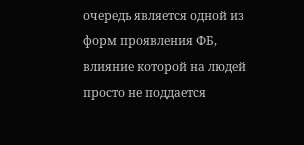очередь является одной из форм проявления ФБ, влияние которой на людей просто не поддается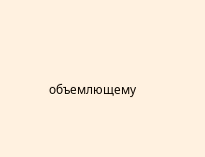объемлющему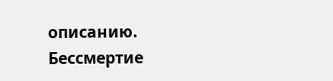описанию.
Бессмертие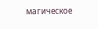магическое